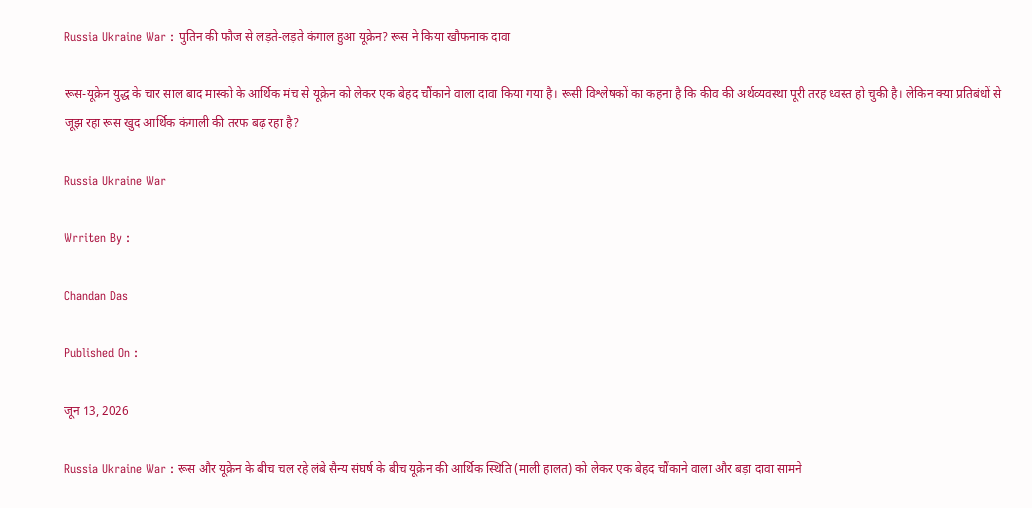Russia Ukraine War : पुतिन की फौज से लड़ते-लड़ते कंगाल हुआ यूक्रेन? रूस ने किया खौफनाक दावा

रूस-यूक्रेन युद्ध के चार साल बाद मास्को के आर्थिक मंच से यूक्रेन को लेकर एक बेहद चौंकाने वाला दावा किया गया है। रूसी विश्लेषकों का कहना है कि कीव की अर्थव्यवस्था पूरी तरह ध्वस्त हो चुकी है। लेकिन क्या प्रतिबंधों से जूझ रहा रूस खुद आर्थिक कंगाली की तरफ बढ़ रहा है?

Russia Ukraine War

Wrriten By :

Chandan Das

Published On :

जून 13, 2026

Russia Ukraine War : रूस और यूक्रेन के बीच चल रहे लंबे सैन्य संघर्ष के बीच यूक्रेन की आर्थिक स्थिति (माली हालत) को लेकर एक बेहद चौंकाने वाला और बड़ा दावा सामने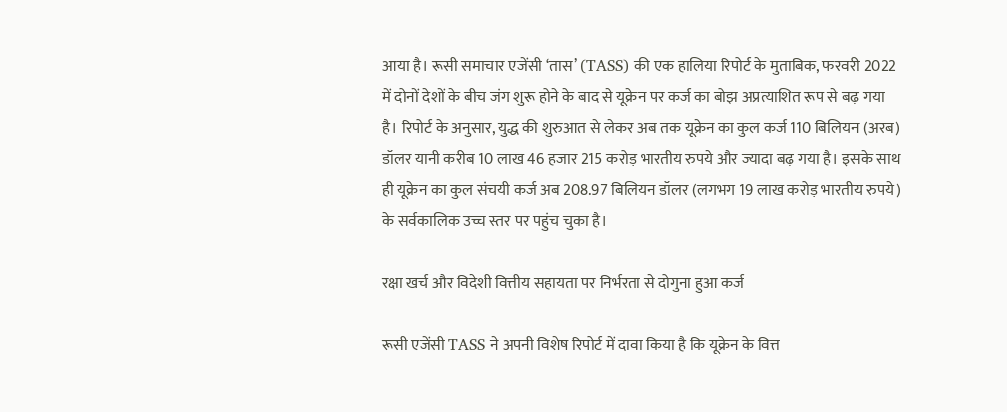आया है। रूसी समाचार एजेंसी ‘तास’ (TASS) की एक हालिया रिपोर्ट के मुताबिक, फरवरी 2022 में दोनों देशों के बीच जंग शुरू होने के बाद से यूक्रेन पर कर्ज का बोझ अप्रत्याशित रूप से बढ़ गया है। रिपोर्ट के अनुसार, युद्ध की शुरुआत से लेकर अब तक यूक्रेन का कुल कर्ज 110 बिलियन (अरब) डॉलर यानी करीब 10 लाख 46 हजार 215 करोड़ भारतीय रुपये और ज्यादा बढ़ गया है। इसके साथ ही यूक्रेन का कुल संचयी कर्ज अब 208.97 बिलियन डॉलर (लगभग 19 लाख करोड़ भारतीय रुपये) के सर्वकालिक उच्च स्तर पर पहुंच चुका है।

रक्षा खर्च और विदेशी वित्तीय सहायता पर निर्भरता से दोगुना हुआ कर्ज

रूसी एजेंसी TASS ने अपनी विशेष रिपोर्ट में दावा किया है कि यूक्रेन के वित्त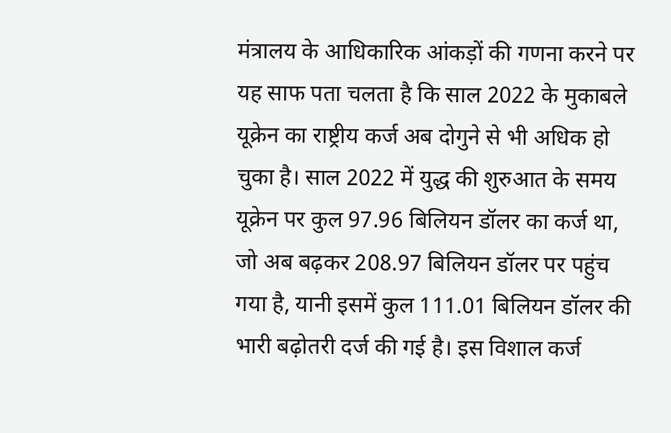मंत्रालय के आधिकारिक आंकड़ों की गणना करने पर यह साफ पता चलता है कि साल 2022 के मुकाबले यूक्रेन का राष्ट्रीय कर्ज अब दोगुने से भी अधिक हो चुका है। साल 2022 में युद्ध की शुरुआत के समय यूक्रेन पर कुल 97.96 बिलियन डॉलर का कर्ज था, जो अब बढ़कर 208.97 बिलियन डॉलर पर पहुंच गया है, यानी इसमें कुल 111.01 बिलियन डॉलर की भारी बढ़ोतरी दर्ज की गई है। इस विशाल कर्ज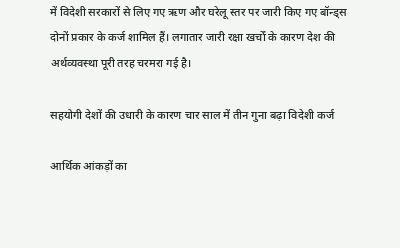में विदेशी सरकारों से लिए गए ऋण और घरेलू स्तर पर जारी किए गए बॉन्ड्स दोनों प्रकार के कर्ज शामिल हैं। लगातार जारी रक्षा खर्चों के कारण देश की अर्थव्यवस्था पूरी तरह चरमरा गई है।

सहयोगी देशों की उधारी के कारण चार साल में तीन गुना बढ़ा विदेशी कर्ज

आर्थिक आंकड़ों का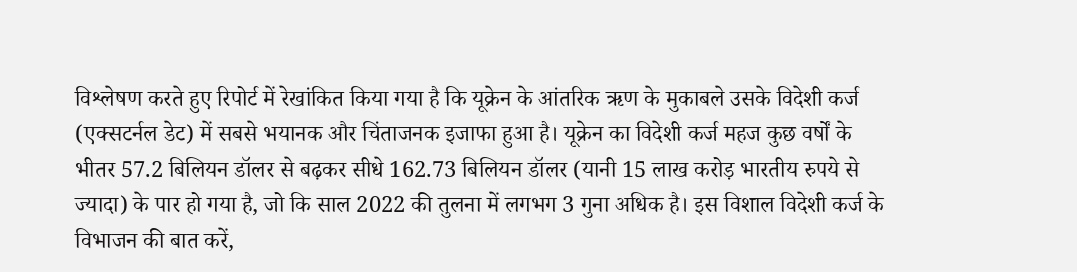विश्लेषण करते हुए रिपोर्ट में रेखांकित किया गया है कि यूक्रेन के आंतरिक ऋण के मुकाबले उसके विदेशी कर्ज (एक्सटर्नल डेट) में सबसे भयानक और चिंताजनक इजाफा हुआ है। यूक्रेन का विदेशी कर्ज महज कुछ वर्षों के भीतर 57.2 बिलियन डॉलर से बढ़कर सीधे 162.73 बिलियन डॉलर (यानी 15 लाख करोड़ भारतीय रुपये से ज्यादा) के पार हो गया है, जो कि साल 2022 की तुलना में लगभग 3 गुना अधिक है। इस विशाल विदेशी कर्ज के विभाजन की बात करें,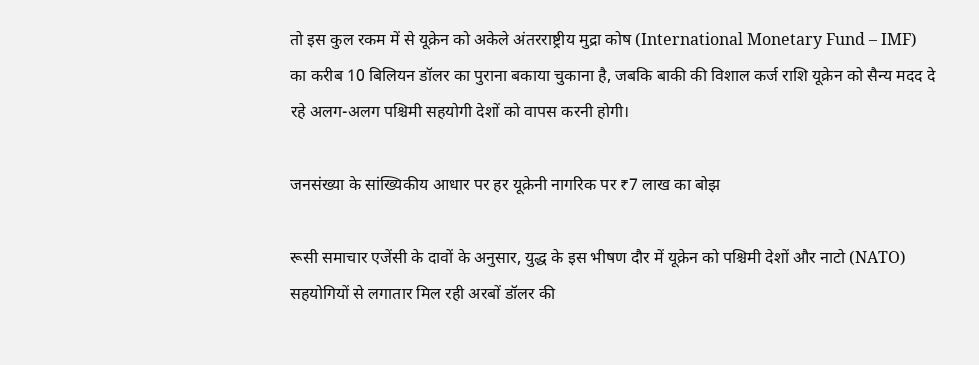तो इस कुल रकम में से यूक्रेन को अकेले अंतरराष्ट्रीय मुद्रा कोष (International Monetary Fund – IMF) का करीब 10 बिलियन डॉलर का पुराना बकाया चुकाना है, जबकि बाकी की विशाल कर्ज राशि यूक्रेन को सैन्य मदद दे रहे अलग-अलग पश्चिमी सहयोगी देशों को वापस करनी होगी।

जनसंख्या के सांख्यिकीय आधार पर हर यूक्रेनी नागरिक पर ₹7 लाख का बोझ

रूसी समाचार एजेंसी के दावों के अनुसार, युद्ध के इस भीषण दौर में यूक्रेन को पश्चिमी देशों और नाटो (NATO) सहयोगियों से लगातार मिल रही अरबों डॉलर की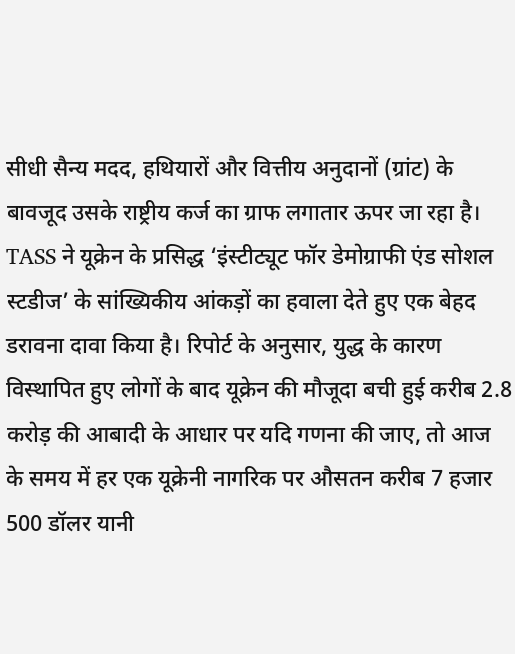सीधी सैन्य मदद, हथियारों और वित्तीय अनुदानों (ग्रांट) के बावजूद उसके राष्ट्रीय कर्ज का ग्राफ लगातार ऊपर जा रहा है। TASS ने यूक्रेन के प्रसिद्ध ‘इंस्टीट्यूट फॉर डेमोग्राफी एंड सोशल स्टडीज’ के सांख्यिकीय आंकड़ों का हवाला देते हुए एक बेहद डरावना दावा किया है। रिपोर्ट के अनुसार, युद्ध के कारण विस्थापित हुए लोगों के बाद यूक्रेन की मौजूदा बची हुई करीब 2.8 करोड़ की आबादी के आधार पर यदि गणना की जाए, तो आज के समय में हर एक यूक्रेनी नागरिक पर औसतन करीब 7 हजार 500 डॉलर यानी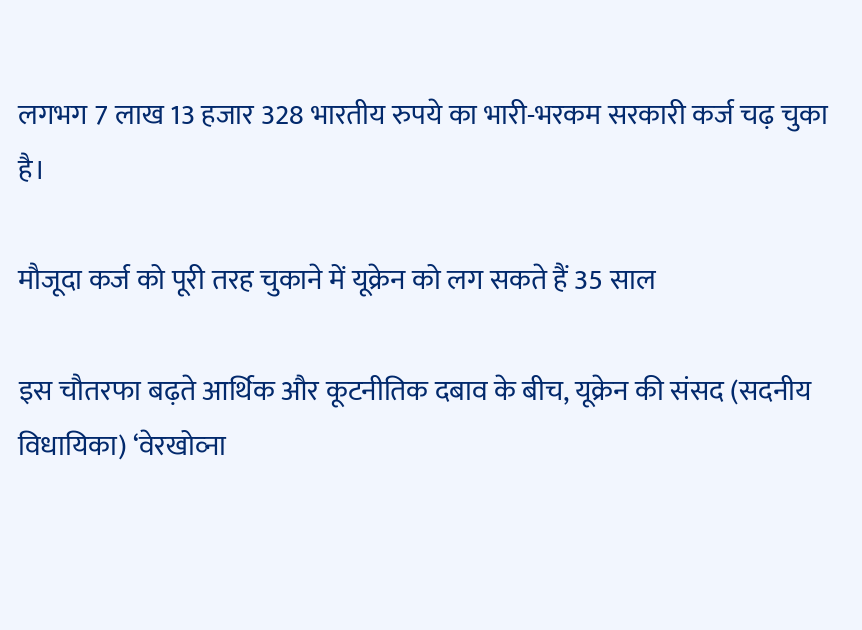लगभग 7 लाख 13 हजार 328 भारतीय रुपये का भारी-भरकम सरकारी कर्ज चढ़ चुका है।

मौजूदा कर्ज को पूरी तरह चुकाने में यूक्रेन को लग सकते हैं 35 साल

इस चौतरफा बढ़ते आर्थिक और कूटनीतिक दबाव के बीच, यूक्रेन की संसद (सदनीय विधायिका) ‘वेरखोव्ना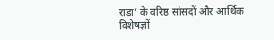राडा’ के वरिष्ठ सांसदों और आर्थिक विशेषज्ञों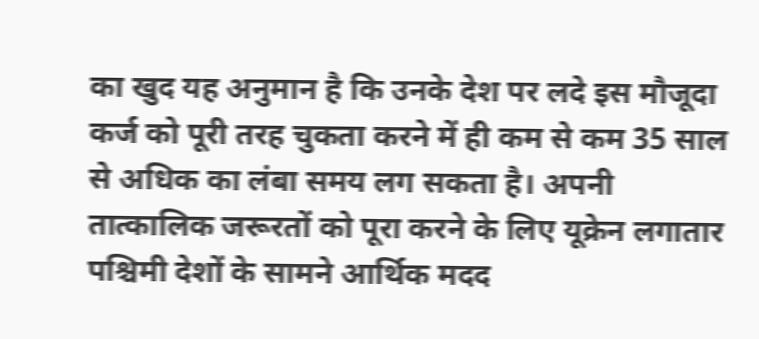का खुद यह अनुमान है कि उनके देश पर लदे इस मौजूदा कर्ज को पूरी तरह चुकता करने में ही कम से कम 35 साल से अधिक का लंबा समय लग सकता है। अपनी तात्कालिक जरूरतों को पूरा करने के लिए यूक्रेन लगातार पश्चिमी देशों के सामने आर्थिक मदद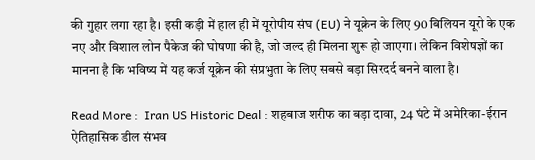की गुहार लगा रहा है। इसी कड़ी में हाल ही में यूरोपीय संघ (EU) ने यूक्रेन के लिए 90 बिलियन यूरो के एक नए और विशाल लोन पैकेज की घोषणा की है, जो जल्द ही मिलना शुरू हो जाएगा। लेकिन विशेषज्ञों का मानना है कि भविष्य में यह कर्ज यूक्रेन की संप्रभुता के लिए सबसे बड़ा सिरदर्द बनने वाला है।

Read More :  Iran US Historic Deal : शहबाज शरीफ का बड़ा दावा, 24 घंटे में अमेरिका-ईरान ऐतिहासिक डील संभव